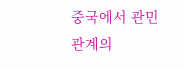중국에서 관민관계의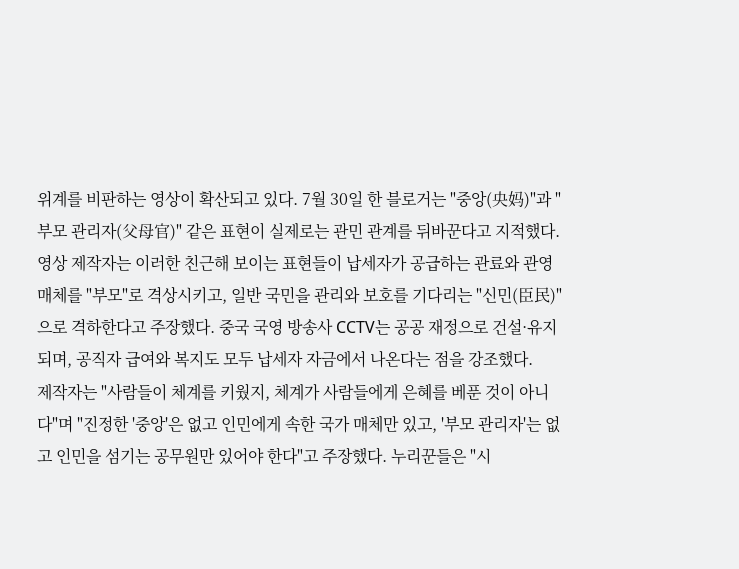위계를 비판하는 영상이 확산되고 있다. 7월 30일 한 블로거는 "중앙(央妈)"과 "부모 관리자(父母官)" 같은 표현이 실제로는 관민 관계를 뒤바꾼다고 지적했다.
영상 제작자는 이러한 친근해 보이는 표현들이 납세자가 공급하는 관료와 관영 매체를 "부모"로 격상시키고, 일반 국민을 관리와 보호를 기다리는 "신민(臣民)"으로 격하한다고 주장했다. 중국 국영 방송사 CCTV는 공공 재정으로 건설·유지되며, 공직자 급여와 복지도 모두 납세자 자금에서 나온다는 점을 강조했다.
제작자는 "사람들이 체계를 키웠지, 체계가 사람들에게 은혜를 베푼 것이 아니다"며 "진정한 '중앙'은 없고 인민에게 속한 국가 매체만 있고, '부모 관리자'는 없고 인민을 섬기는 공무원만 있어야 한다"고 주장했다. 누리꾼들은 "시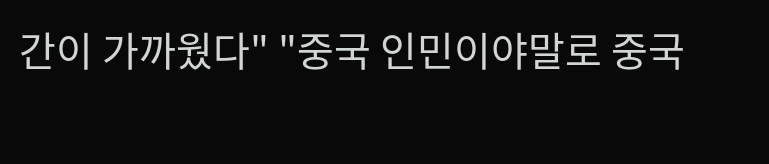간이 가까웠다" "중국 인민이야말로 중국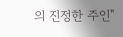의 진정한 주인"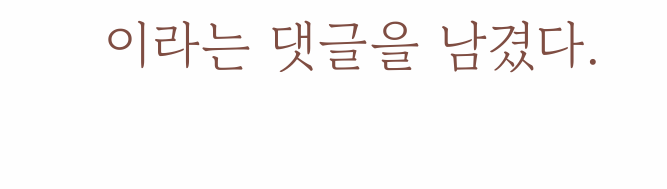이라는 댓글을 남겼다.